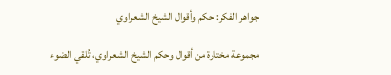جواهر الفكر: حكم وأقوال الشيخ الشعراوي

مجموعة مختارة من أقوال وحكم الشيخ الشعراوي، تُلقي الضوء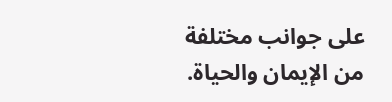على جوانب مختلفة من الإيمان والحياة.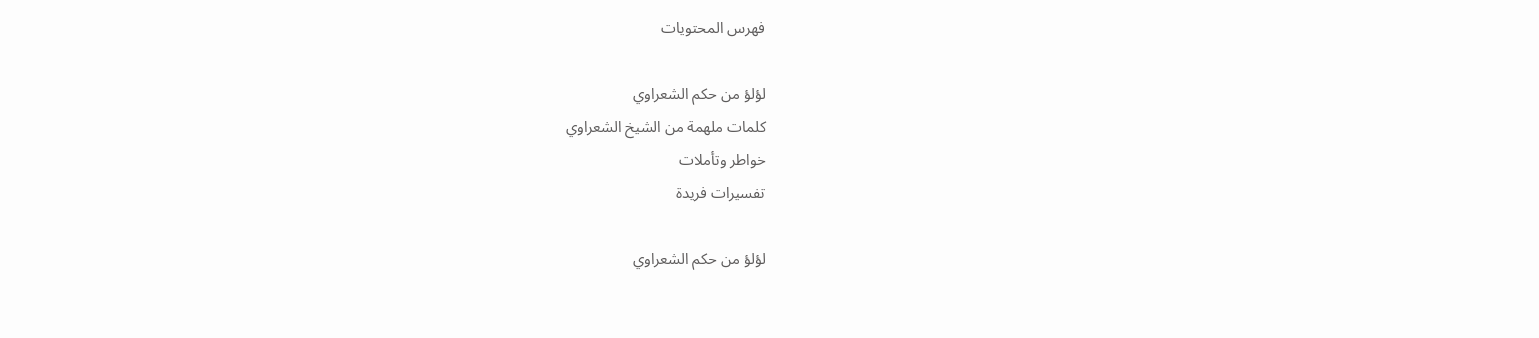فهرس المحتويات

لؤلؤ من حكم الشعراوي
كلمات ملهمة من الشيخ الشعراوي
خواطر وتأملات
تفسيرات فريدة

لؤلؤ من حكم الشعراوي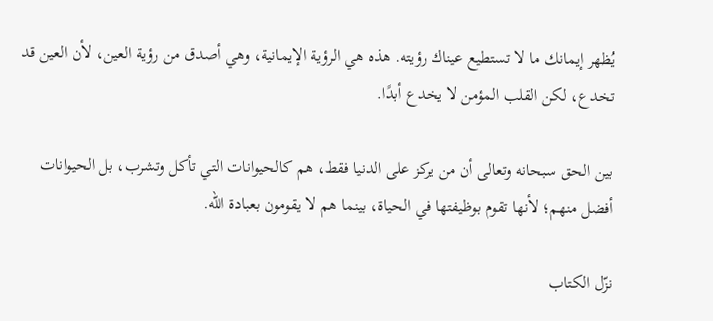يُظهر إيمانك ما لا تستطيع عيناك رؤيته. هذه هي الرؤية الإيمانية، وهي أصدق من رؤية العين، لأن العين قد تخدع، لكن القلب المؤمن لا يخدع أبدًا.

بين الحق سبحانه وتعالى أن من يركز على الدنيا فقط، هم كالحيوانات التي تأكل وتشرب، بل الحيوانات أفضل منهم؛ لأنها تقوم بوظيفتها في الحياة، بينما هم لا يقومون بعبادة الله.

نزّل الكتاب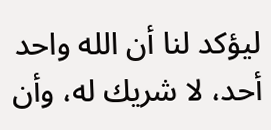ليؤكد لنا أن الله واحد أحد، لا شريك له، وأن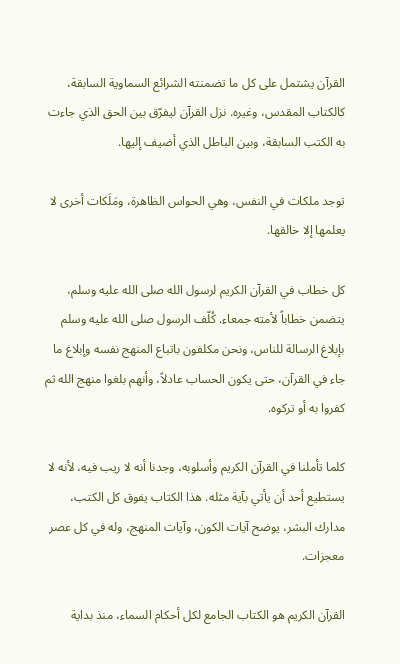القرآن يشتمل على كل ما تضمنته الشرائع السماوية السابقة، كالكتاب المقدس، وغيره. نزل القرآن ليفرّق بين الحق الذي جاءت به الكتب السابقة، وبين الباطل الذي أضيف إليها.

توجد ملكات في النفس، وهي الحواس الظاهرة، ومَلَكات أخرى لا يعلمها إلا خالقها.

كل خطاب في القرآن الكريم لرسول الله صلى الله عليه وسلم، يتضمن خطاباً لأمته جمعاء. كُلّف الرسول صلى الله عليه وسلم بإبلاغ الرسالة للناس، ونحن مكلفون باتباع المنهج نفسه وإبلاغ ما جاء في القرآن، حتى يكون الحساب عادلاً، وأنهم بلغوا منهج الله ثم كفروا به أو تركوه.

كلما تأملنا في القرآن الكريم وأسلوبه، وجدنا أنه لا ريب فيه، لأنه لا يستطيع أحد أن يأتي بآية مثله. هذا الكتاب يفوق كل الكتب، مدارك البشر، يوضح آيات الكون، وآيات المنهج، وله في كل عصر معجزات.

القرآن الكريم هو الكتاب الجامع لكل أحكام السماء، منذ بداية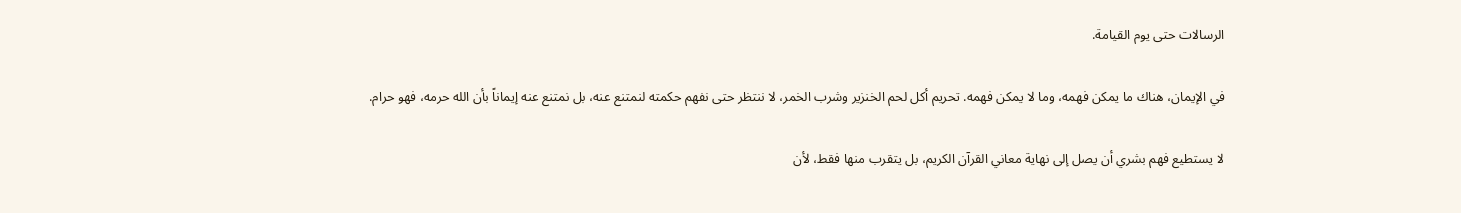الرسالات حتى يوم القيامة.

في الإيمان، هناك ما يمكن فهمه، وما لا يمكن فهمه. تحريم أكل لحم الخنزير وشرب الخمر، لا ننتظر حتى نفهم حكمته لنمتنع عنه، بل نمتنع عنه إيماناً بأن الله حرمه، فهو حرام.

لا يستطيع فهم بشري أن يصل إلى نهاية معاني القرآن الكريم، بل يتقرب منها فقط، لأن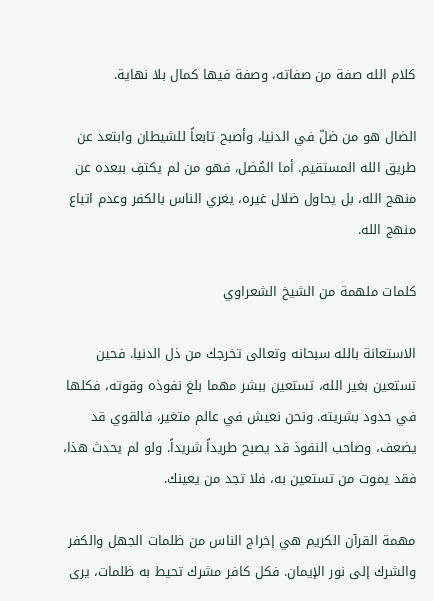كلام الله صفة من صفاته، وصفة فيها كمال بلا نهاية.

الضال هو من ضلّ في الدنيا، وأصبح تابعاً للشيطان وابتعد عن طريق الله المستقيم. أما المُضل، فهو من لم يكتفِ ببعده عن منهج الله، بل يحاول ضلال غيره، يغري الناس بالكفر وعدم اتباع منهج الله.

كلمات ملهمة من الشيخ الشعراوي

الاستعانة بالله سبحانه وتعالى تخرجك من ذل الدنيا. فحين تستعين بغير الله، تستعين ببشر مهما بلغ نفوذه وقوته، فكلها في حدود بشريته. ونحن نعيش في عالم متغير، فالقوي قد يضعف، وصاحب النفوذ قد يصبح طريداً شريداً. ولو لم يحدث هذا، فقد يموت من تستعين به، فلا تجد من يعينك.

مهمة القرآن الكريم هي إخراج الناس من ظلمات الجهل والكفر والشرك إلى نور الإيمان. فكل كافر مشرك تحيط به ظلمات، يرى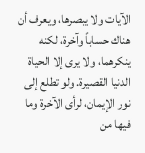الآيات ولا يبصرها، ويعرف أن هناك حساباً وآخرة، لكنه ينكرهما، ولا يرى إلا الحياة الدنيا القصيرة. ولو تطلع إلى نور الإيمان، لرأى الآخرة وما فيها من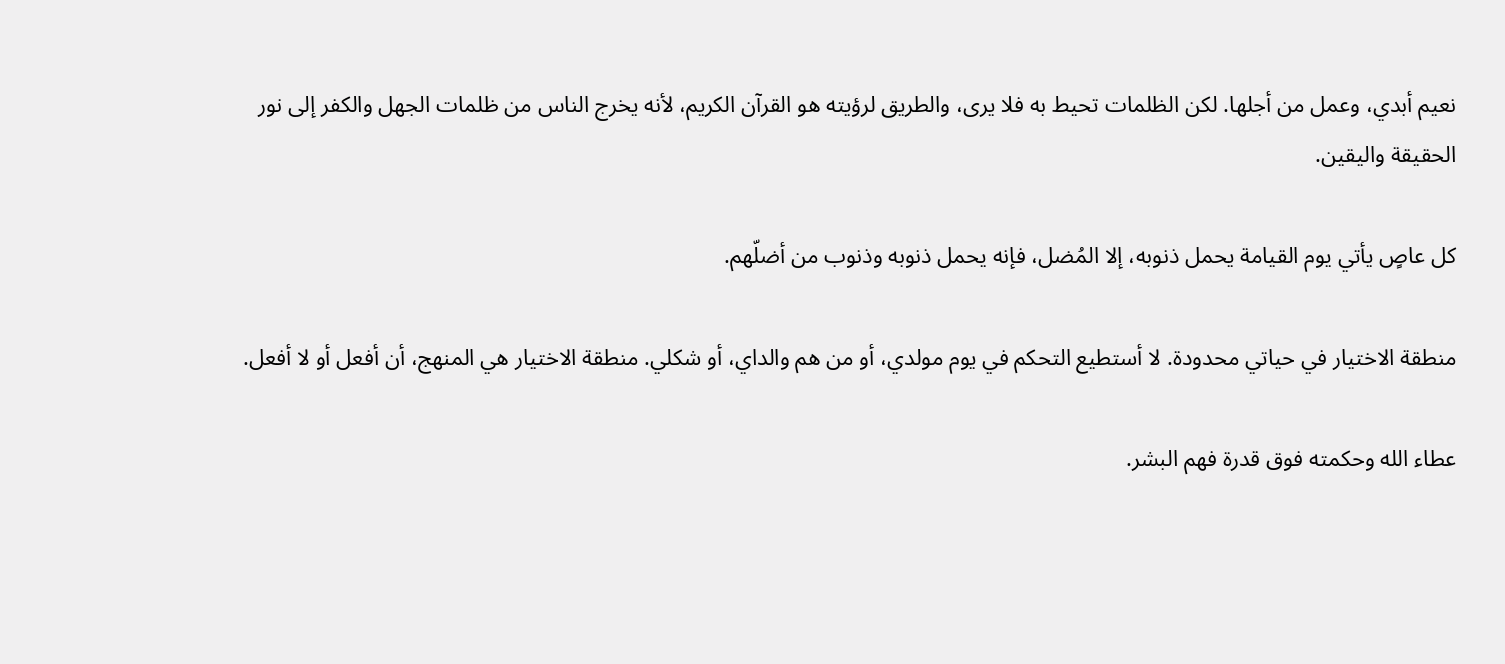نعيم أبدي، وعمل من أجلها. لكن الظلمات تحيط به فلا يرى، والطريق لرؤيته هو القرآن الكريم، لأنه يخرج الناس من ظلمات الجهل والكفر إلى نور الحقيقة واليقين.

كل عاصٍ يأتي يوم القيامة يحمل ذنوبه، إلا المُضل، فإنه يحمل ذنوبه وذنوب من أضلّهم.

منطقة الاختيار في حياتي محدودة. لا أستطيع التحكم في يوم مولدي، أو من هم والداي، أو شكلي. منطقة الاختيار هي المنهج، أن أفعل أو لا أفعل.

عطاء الله وحكمته فوق قدرة فهم البشر.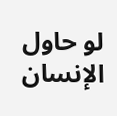لو حاول الإنسان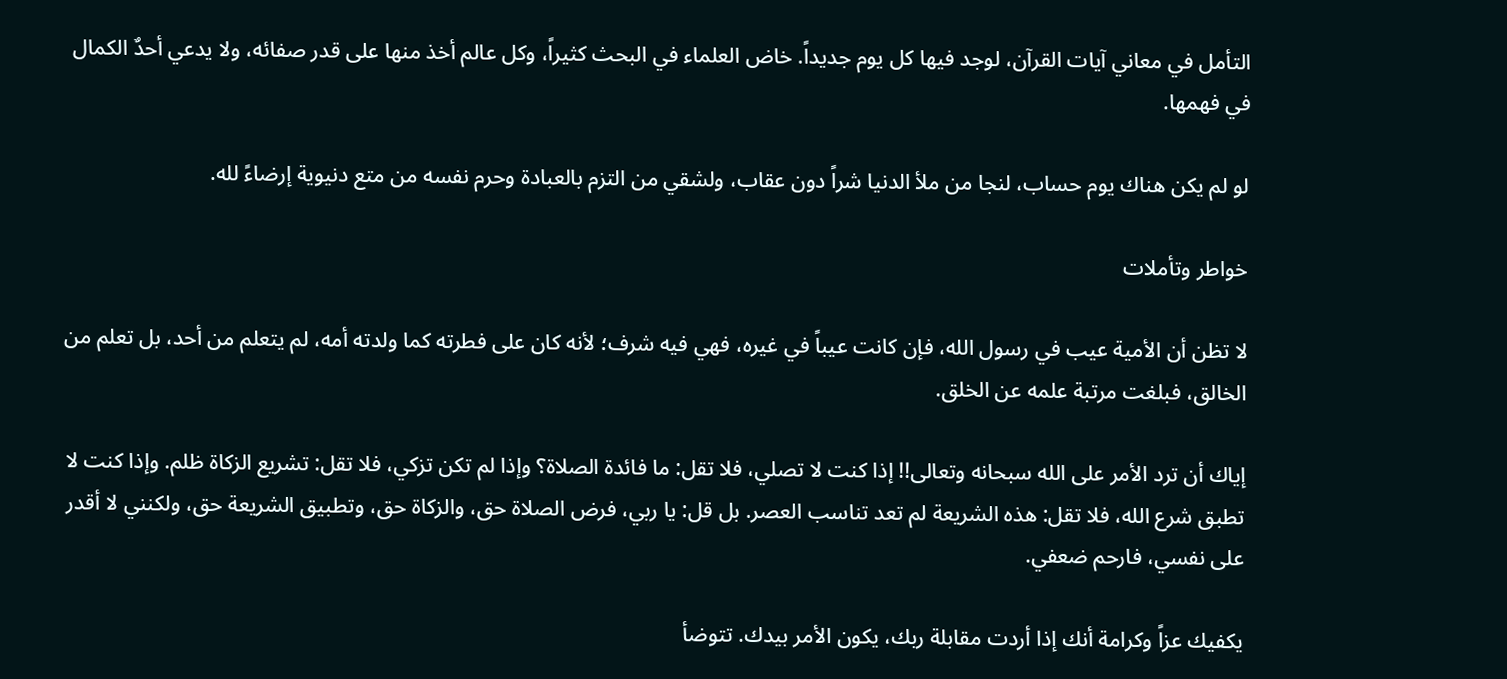التأمل في معاني آيات القرآن، لوجد فيها كل يوم جديداً. خاض العلماء في البحث كثيراً، وكل عالم أخذ منها على قدر صفائه، ولا يدعي أحدٌ الكمال في فهمها.

لو لم يكن هناك يوم حساب، لنجا من ملأ الدنيا شراً دون عقاب، ولشقي من التزم بالعبادة وحرم نفسه من متع دنيوية إرضاءً لله.

خواطر وتأملات

لا تظن أن الأمية عيب في رسول الله، فإن كانت عيباً في غيره، فهي فيه شرف؛ لأنه كان على فطرته كما ولدته أمه، لم يتعلم من أحد، بل تعلم من الخالق، فبلغت مرتبة علمه عن الخلق.

إياك أن ترد الأمر على الله سبحانه وتعالى!! إذا كنت لا تصلي، فلا تقل: ما فائدة الصلاة؟ وإذا لم تكن تزكي، فلا تقل: تشريع الزكاة ظلم. وإذا كنت لا تطبق شرع الله، فلا تقل: هذه الشريعة لم تعد تناسب العصر. بل قل: يا ربي، فرض الصلاة حق، والزكاة حق، وتطبيق الشريعة حق، ولكنني لا أقدر على نفسي، فارحم ضعفي.

يكفيك عزاً وكرامة أنك إذا أردت مقابلة ربك، يكون الأمر بيدك. تتوضأ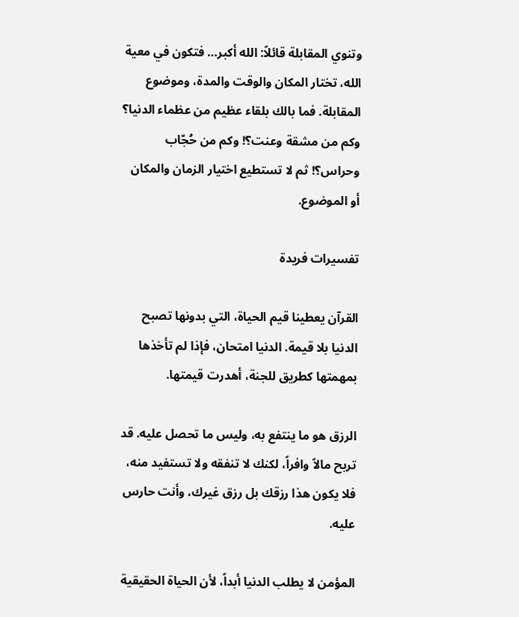وتنوي المقابلة قائلاً: الله أكبر… فتكون في معية الله، تختار المكان والوقت والمدة، وموضوع المقابلة. فما بالك بلقاء عظيم من عظماء الدنيا؟ وكم من مشقة وعنت؟! وكم من حُجّاب وحراس؟! ثم لا تستطيع اختيار الزمان والمكان أو الموضوع.

تفسيرات فريدة

القرآن يعطينا قيم الحياة، التي بدونها تصبح الدنيا بلا قيمة. الدنيا امتحان، فإذا لم تأخذها بمهمتها كطريق للجنة، أهدرت قيمتها.

الرزق هو ما ينتفع به، وليس ما تحصل عليه. قد تربح مالاً وافراً، لكنك لا تنفقه ولا تستفيد منه، فلا يكون هذا رزقك بل رزق غيرك، وأنت حارس عليه.

المؤمن لا يطلب الدنيا أبداً، لأن الحياة الحقيقية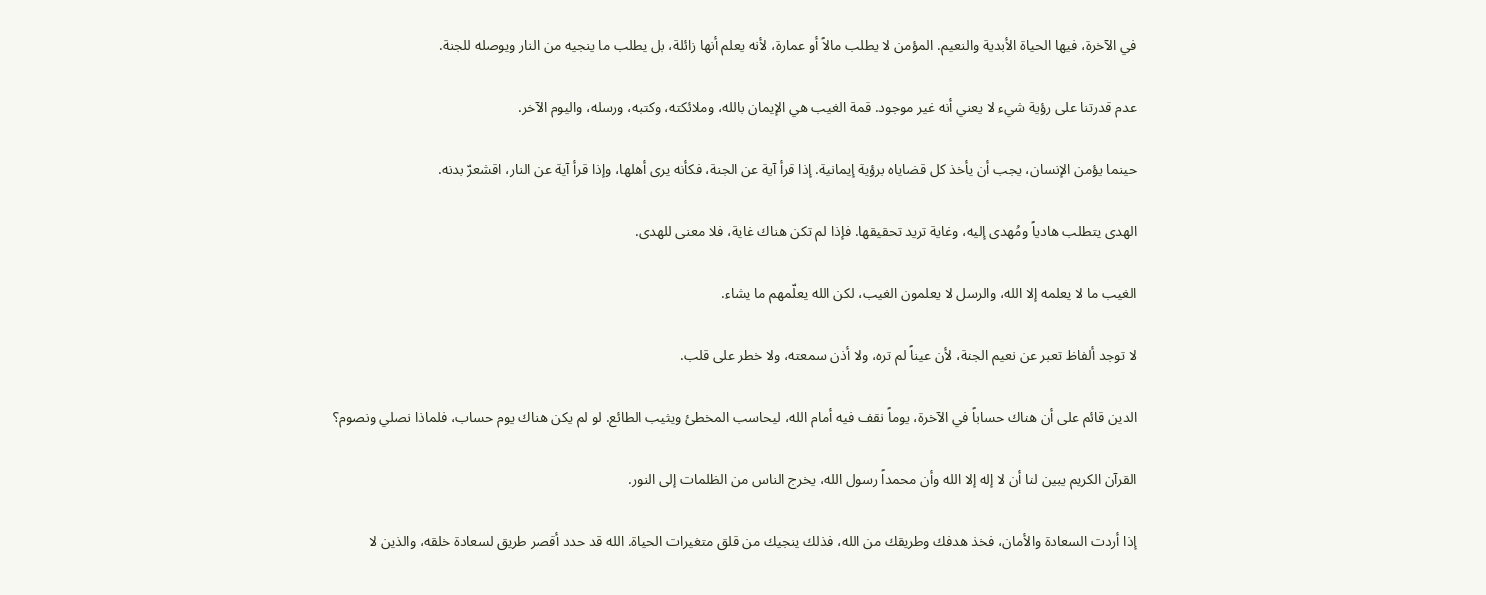في الآخرة، فيها الحياة الأبدية والنعيم. المؤمن لا يطلب مالاً أو عمارة، لأنه يعلم أنها زائلة، بل يطلب ما ينجيه من النار ويوصله للجنة.

عدم قدرتنا على رؤية شيء لا يعني أنه غير موجود. قمة الغيب هي الإيمان بالله، وملائكته، وكتبه، ورسله، واليوم الآخر.

حينما يؤمن الإنسان، يجب أن يأخذ كل قضاياه برؤية إيمانية. إذا قرأ آية عن الجنة، فكأنه يرى أهلها، وإذا قرأ آية عن النار، اقشعرّ بدنه.

الهدى يتطلب هادياً ومُهدى إليه، وغاية تريد تحقيقها. فإذا لم تكن هناك غاية، فلا معنى للهدى.

الغيب ما لا يعلمه إلا الله، والرسل لا يعلمون الغيب، لكن الله يعلّمهم ما يشاء.

لا توجد ألفاظ تعبر عن نعيم الجنة، لأن عيناً لم تره، ولا أذن سمعته، ولا خطر على قلب.

الدين قائم على أن هناك حساباً في الآخرة، يوماً نقف فيه أمام الله، ليحاسب المخطئ ويثيب الطائع. لو لم يكن هناك يوم حساب، فلماذا نصلي ونصوم؟

القرآن الكريم يبين لنا أن لا إله إلا الله وأن محمداً رسول الله، يخرج الناس من الظلمات إلى النور.

إذا أردت السعادة والأمان، فخذ هدفك وطريقك من الله، فذلك ينجيك من قلق متغيرات الحياة. الله قد حدد أقصر طريق لسعادة خلقه، والذين لا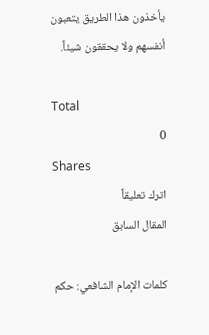يأخذون هذا الطريق يتعبون أنفسهم ولا يحققون شيئاً.

Total
0
Shares
اترك تعليقاً
المقال السابق

كلمات الإمام الشافعي: حكم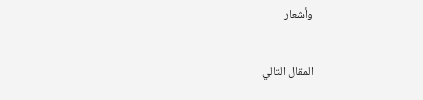وأشعار

المقال التالي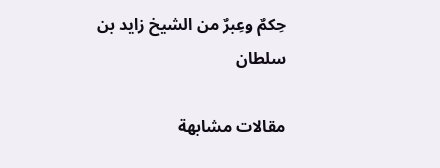حِكمٌ وعِبرٌ من الشيخ زايد بن سلطان

مقالات مشابهة